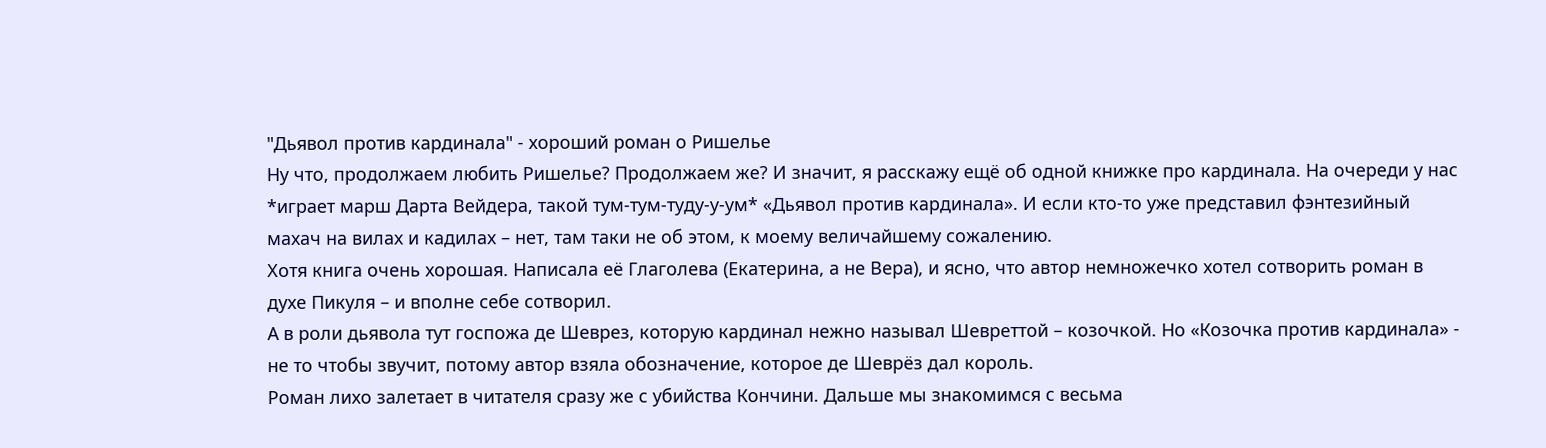"Дьявол против кардинала" - хороший роман о Ришелье
Ну что, продолжаем любить Ришелье? Продолжаем же? И значит, я расскажу ещё об одной книжке про кардинала. На очереди у нас *играет марш Дарта Вейдера, такой тум-тум-туду-у-ум* «Дьявол против кардинала». И если кто-то уже представил фэнтезийный махач на вилах и кадилах – нет, там таки не об этом, к моему величайшему сожалению.
Хотя книга очень хорошая. Написала её Глаголева (Екатерина, а не Вера), и ясно, что автор немножечко хотел сотворить роман в духе Пикуля – и вполне себе сотворил.
А в роли дьявола тут госпожа де Шеврез, которую кардинал нежно называл Шевреттой – козочкой. Но «Козочка против кардинала» - не то чтобы звучит, потому автор взяла обозначение, которое де Шеврёз дал король.
Роман лихо залетает в читателя сразу же с убийства Кончини. Дальше мы знакомимся с весьма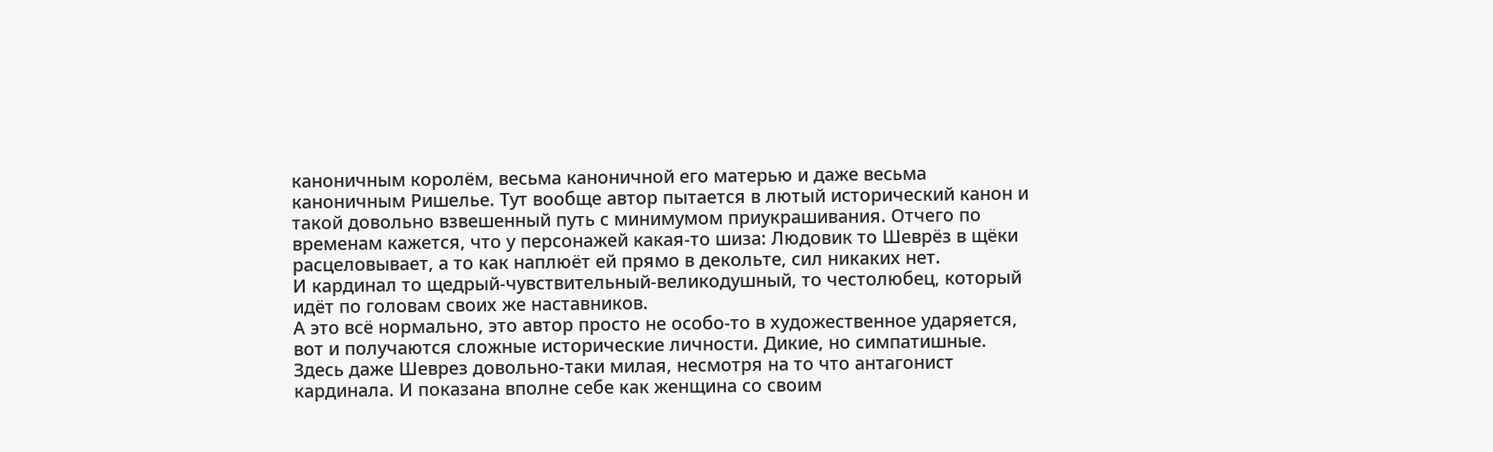каноничным королём, весьма каноничной его матерью и даже весьма каноничным Ришелье. Тут вообще автор пытается в лютый исторический канон и такой довольно взвешенный путь с минимумом приукрашивания. Отчего по временам кажется, что у персонажей какая-то шиза: Людовик то Шеврёз в щёки расцеловывает, а то как наплюёт ей прямо в декольте, сил никаких нет.
И кардинал то щедрый-чувствительный-великодушный, то честолюбец, который идёт по головам своих же наставников.
А это всё нормально, это автор просто не особо-то в художественное ударяется, вот и получаются сложные исторические личности. Дикие, но симпатишные.
Здесь даже Шеврез довольно-таки милая, несмотря на то что антагонист кардинала. И показана вполне себе как женщина со своим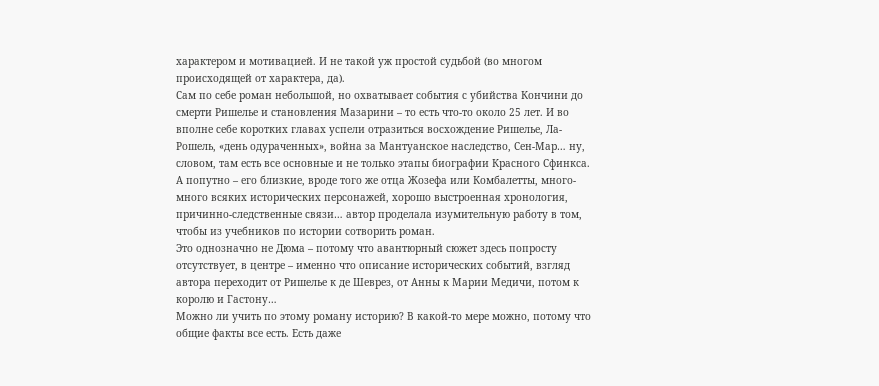характером и мотивацией. И не такой уж простой судьбой (во многом происходящей от характера, да).
Сам по себе роман небольшой, но охватывает события с убийства Кончини до смерти Ришелье и становления Мазарини – то есть что-то около 25 лет. И во вполне себе коротких главах успели отразиться восхождение Ришелье, Ла-Рошель, «день одураченных», война за Мантуанское наследство, Сен-Мар… ну, словом, там есть все основные и не только этапы биографии Красного Сфинкса. А попутно – его близкие, вроде того же отца Жозефа или Комбалетты, много-много всяких исторических персонажей, хорошо выстроенная хронология, причинно-следственные связи… автор проделала изумительную работу в том, чтобы из учебников по истории сотворить роман.
Это однозначно не Дюма – потому что авантюрный сюжет здесь попросту отсутствует, в центре – именно что описание исторических событий, взгляд автора переходит от Ришелье к де Шеврез, от Анны к Марии Медичи, потом к королю и Гастону…
Можно ли учить по этому роману историю? В какой-то мере можно, потому что общие факты все есть. Есть даже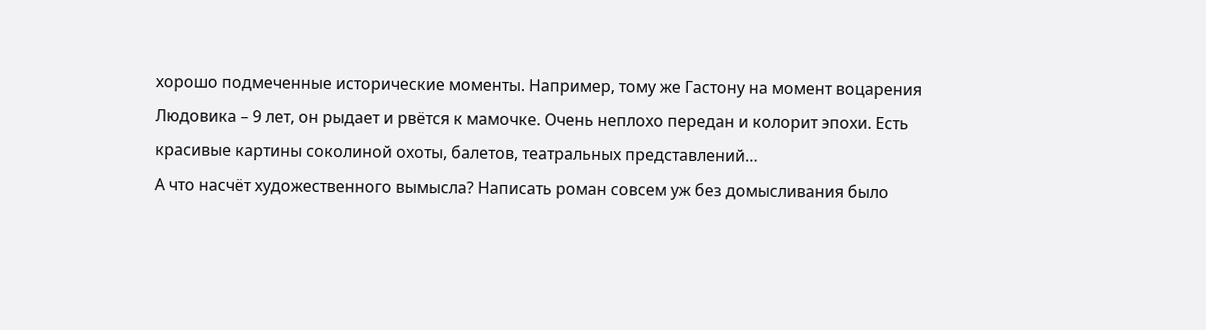хорошо подмеченные исторические моменты. Например, тому же Гастону на момент воцарения Людовика – 9 лет, он рыдает и рвётся к мамочке. Очень неплохо передан и колорит эпохи. Есть красивые картины соколиной охоты, балетов, театральных представлений…
А что насчёт художественного вымысла? Написать роман совсем уж без домысливания было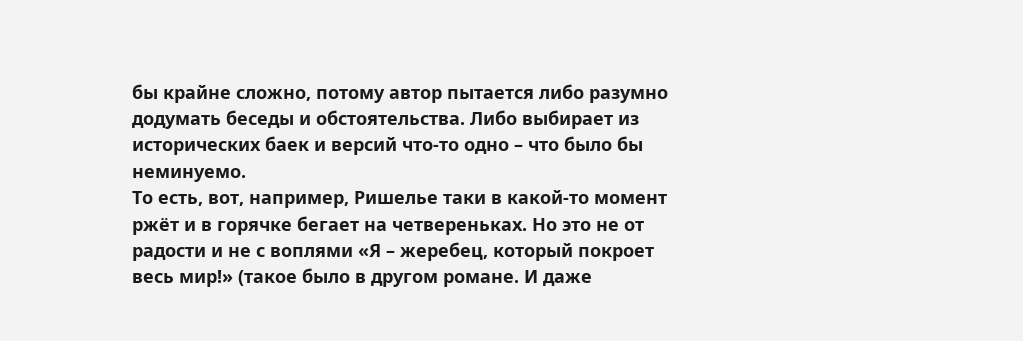бы крайне сложно, потому автор пытается либо разумно додумать беседы и обстоятельства. Либо выбирает из исторических баек и версий что-то одно – что было бы неминуемо.
То есть, вот, например, Ришелье таки в какой-то момент ржёт и в горячке бегает на четвереньках. Но это не от радости и не с воплями «Я – жеребец, который покроет весь мир!» (такое было в другом романе. И даже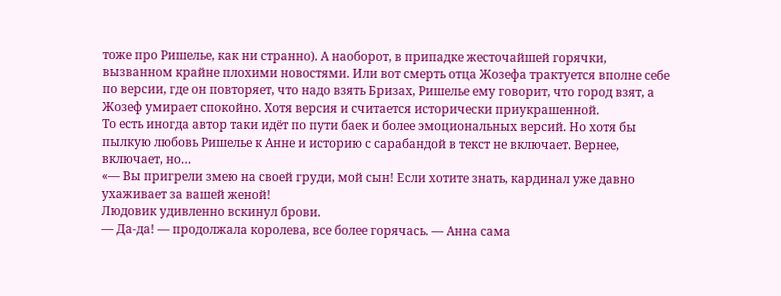тоже про Ришелье, как ни странно). А наоборот, в припадке жесточайшей горячки, вызванном крайне плохими новостями. Или вот смерть отца Жозефа трактуется вполне себе по версии, где он повторяет, что надо взять Бризах, Ришелье ему говорит, что город взят, а Жозеф умирает спокойно. Хотя версия и считается исторически приукрашенной.
То есть иногда автор таки идёт по пути баек и более эмоциональных версий. Но хотя бы пылкую любовь Ришелье к Анне и историю с сарабандой в текст не включает. Вернее, включает, но…
«— Вы пригрели змею на своей груди, мой сын! Если хотите знать, кардинал уже давно ухаживает за вашей женой!
Людовик удивленно вскинул брови.
— Да-да! — продолжала королева, все более горячась. — Анна сама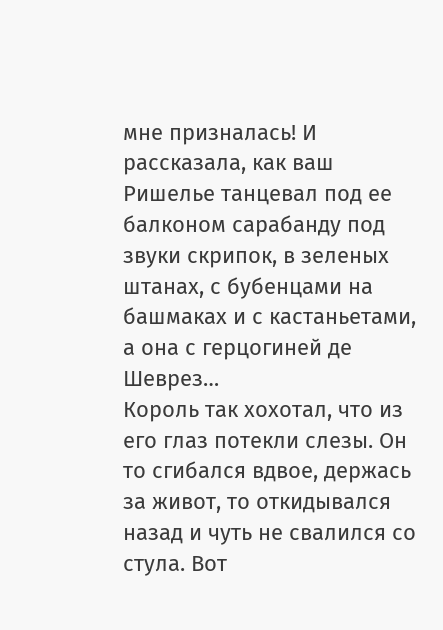мне призналась! И рассказала, как ваш Ришелье танцевал под ее балконом сарабанду под звуки скрипок, в зеленых штанах, с бубенцами на башмаках и с кастаньетами, а она с герцогиней де Шеврез…
Король так хохотал, что из его глаз потекли слезы. Он то сгибался вдвое, держась за живот, то откидывался назад и чуть не свалился со стула. Вот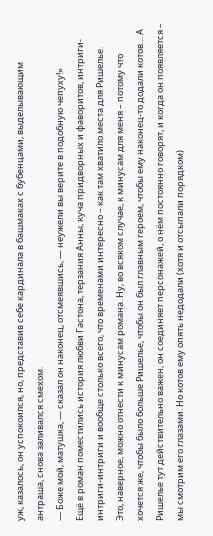уж, казалось, он успокоился, но, представив себе кардинала в башмаках с бубенцами, выделывающим антраша, снова заливался смехом.
— Боже мой, матушка, — сказал он наконец, отсмеявшись, — неужели вы верите в подобную чепуху!»
Ещё в роман поместились история любви Гастона, терзания Анны, куча придворных и фаворитов, интриги-интриги-интриги и вообще столько всего, что временами интересно – как там хватило места для Ришелье.
Это, наверное, можно отнести к минусам романа. Ну, во всяком случае, к минусам для меня – потому что хочется же, чтобы было больше Ришелье, чтобы он был главным героем, чтобы ему наконец-то додали котов… А Ришелье тут действительно важен, он соединяет персонажей, о нём постоянно говорят, и когда он появляется – мы смотрим его глазами. Но котов ему опять недодали (хотя и отсыпали порядком)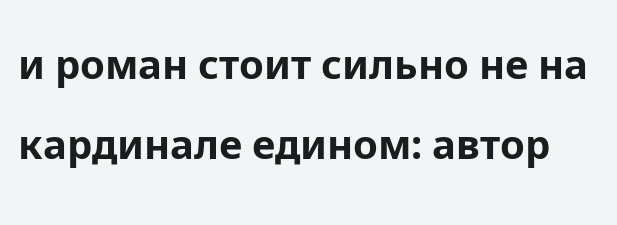и роман стоит сильно не на кардинале едином: автор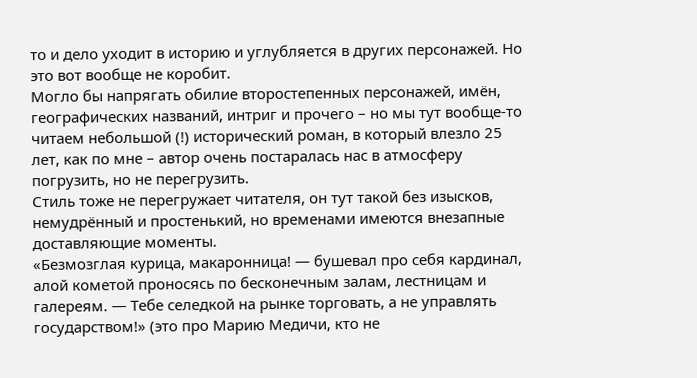то и дело уходит в историю и углубляется в других персонажей. Но это вот вообще не коробит.
Могло бы напрягать обилие второстепенных персонажей, имён, географических названий, интриг и прочего – но мы тут вообще-то читаем небольшой (!) исторический роман, в который влезло 25 лет, как по мне – автор очень постаралась нас в атмосферу погрузить, но не перегрузить.
Стиль тоже не перегружает читателя, он тут такой без изысков, немудрённый и простенький, но временами имеются внезапные доставляющие моменты.
«Безмозглая курица, макаронница! — бушевал про себя кардинал, алой кометой проносясь по бесконечным залам, лестницам и галереям. — Тебе селедкой на рынке торговать, а не управлять государством!» (это про Марию Медичи, кто не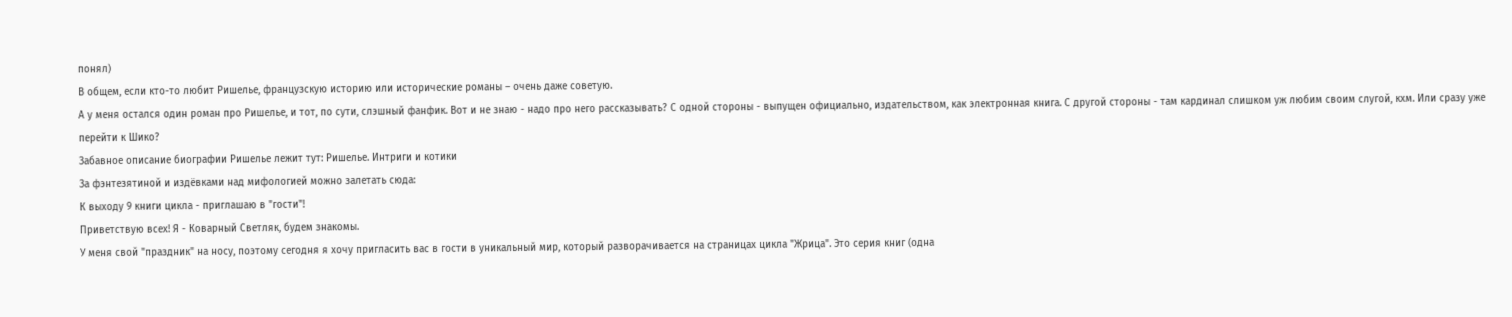понял)
В общем, если кто-то любит Ришелье, французскую историю или исторические романы – очень даже советую.
А у меня остался один роман про Ришелье, и тот, по сути, слэшный фанфик. Вот и не знаю - надо про него рассказывать? С одной стороны - выпущен официально, издательством, как электронная книга. С другой стороны - там кардинал слишком уж любим своим слугой, кхм. Или сразу уже перейти к Шико?
Забавное описание биографии Ришелье лежит тут: Ришелье. Интриги и котики
За фэнтезятиной и издёвками над мифологией можно залетать сюда:
К выходу 9 книги цикла - приглашаю в "гости"!
Приветствую всех! Я - Коварный Светляк, будем знакомы.
У меня свой "праздник" на носу, поэтому сегодня я хочу пригласить вас в гости в уникальный мир, который разворачивается на страницах цикла "Жрица". Это серия книг (одна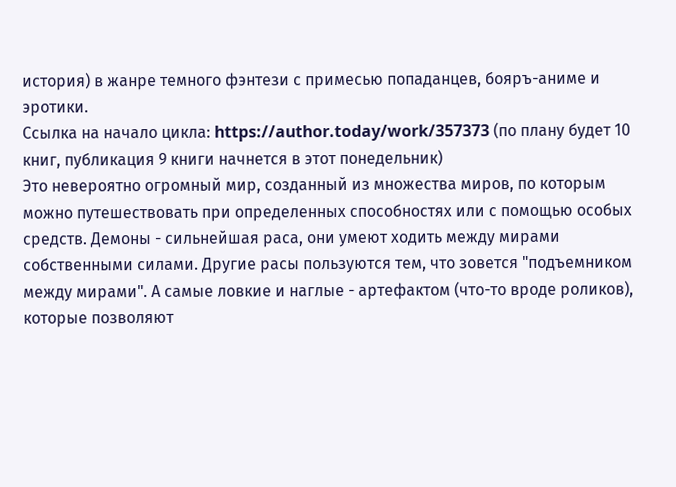история) в жанре темного фэнтези с примесью попаданцев, бояръ-аниме и эротики.
Ссылка на начало цикла: https://author.today/work/357373 (по плану будет 10 книг, публикация 9 книги начнется в этот понедельник)
Это невероятно огромный мир, созданный из множества миров, по которым можно путешествовать при определенных способностях или с помощью особых средств. Демоны - сильнейшая раса, они умеют ходить между мирами собственными силами. Другие расы пользуются тем, что зовется "подъемником между мирами". А самые ловкие и наглые - артефактом (что-то вроде роликов), которые позволяют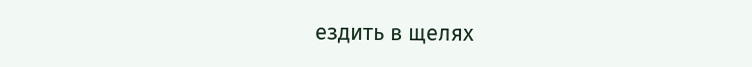ездить в щелях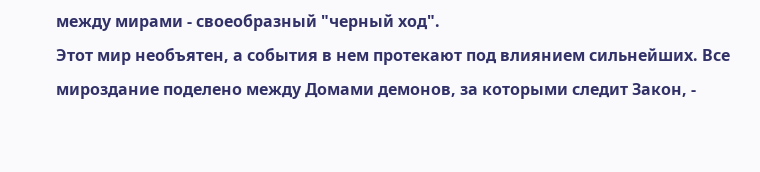между мирами - своеобразный "черный ход".
Этот мир необъятен, а события в нем протекают под влиянием сильнейших. Все мироздание поделено между Домами демонов, за которыми следит Закон, -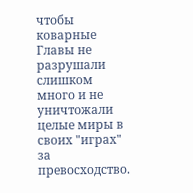чтобы коварные Главы не разрушали слишком много и не уничтожали целые миры в своих "играх" за превосходство.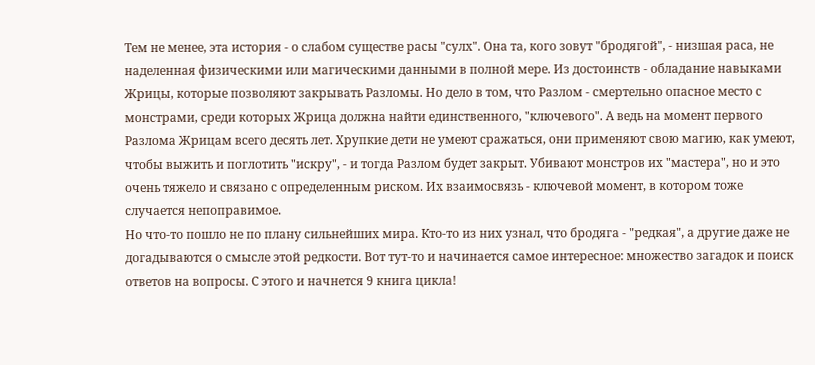Тем не менее, эта история - о слабом существе расы "сулх". Она та, кого зовут "бродягой", - низшая раса, не наделенная физическими или магическими данными в полной мере. Из достоинств - обладание навыками Жрицы, которые позволяют закрывать Разломы. Но дело в том, что Разлом - смертельно опасное место с монстрами, среди которых Жрица должна найти единственного, "ключевого". А ведь на момент первого Разлома Жрицам всего десять лет. Хрупкие дети не умеют сражаться, они применяют свою магию, как умеют, чтобы выжить и поглотить "искру", - и тогда Разлом будет закрыт. Убивают монстров их "мастера", но и это очень тяжело и связано с определенным риском. Их взаимосвязь - ключевой момент, в котором тоже случается непоправимое.
Но что-то пошло не по плану сильнейших мира. Кто-то из них узнал, что бродяга - "редкая", а другие даже не догадываются о смысле этой редкости. Вот тут-то и начинается самое интересное: множество загадок и поиск ответов на вопросы. С этого и начнется 9 книга цикла!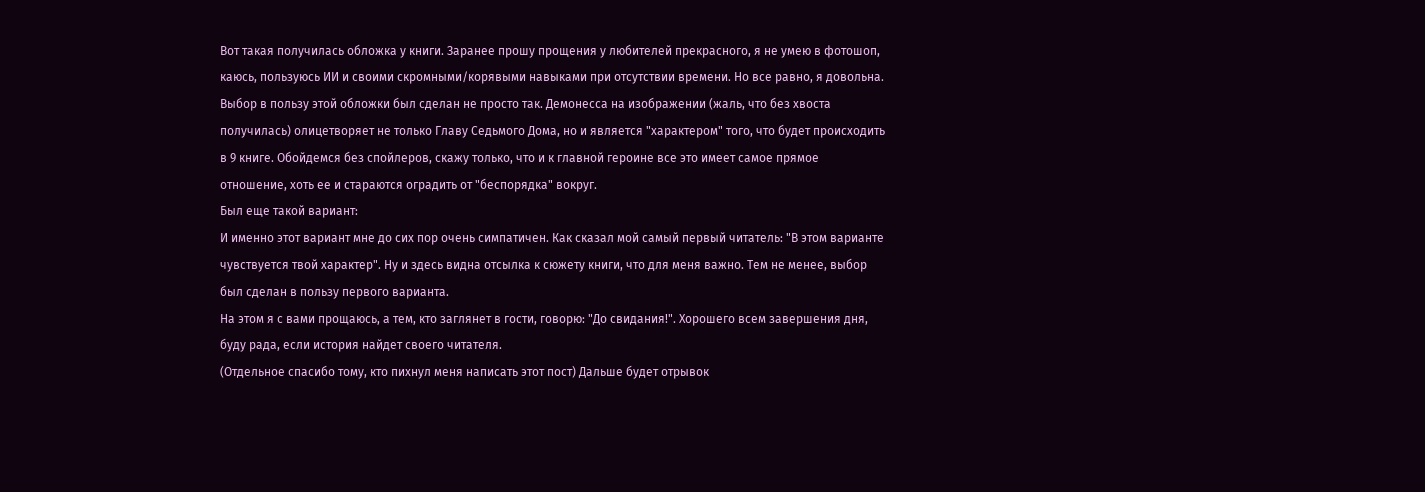Вот такая получилась обложка у книги. Заранее прошу прощения у любителей прекрасного, я не умею в фотошоп, каюсь, пользуюсь ИИ и своими скромными/корявыми навыками при отсутствии времени. Но все равно, я довольна.
Выбор в пользу этой обложки был сделан не просто так. Демонесса на изображении (жаль, что без хвоста получилась) олицетворяет не только Главу Седьмого Дома, но и является "характером" того, что будет происходить в 9 книге. Обойдемся без спойлеров, скажу только, что и к главной героине все это имеет самое прямое отношение, хоть ее и стараются оградить от "беспорядка" вокруг.
Был еще такой вариант:
И именно этот вариант мне до сих пор очень симпатичен. Как сказал мой самый первый читатель: "В этом варианте чувствуется твой характер". Ну и здесь видна отсылка к сюжету книги, что для меня важно. Тем не менее, выбор был сделан в пользу первого варианта.
На этом я с вами прощаюсь, а тем, кто заглянет в гости, говорю: "До свидания!". Хорошего всем завершения дня, буду рада, если история найдет своего читателя.
(Отдельное спасибо тому, кто пихнул меня написать этот пост) Дальше будет отрывок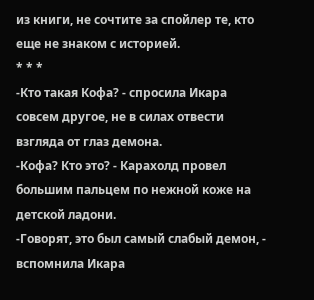из книги, не сочтите за спойлер те, кто еще не знаком с историей.
* * *
-Кто такая Кофа? - спросила Икара совсем другое, не в силах отвести взгляда от глаз демона.
-Кофа? Кто это? - Карахолд провел большим пальцем по нежной коже на детской ладони.
-Говорят, это был самый слабый демон, - вспомнила Икара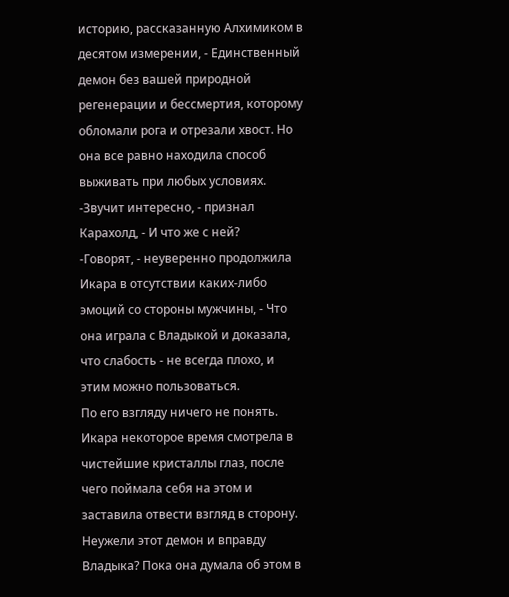историю, рассказанную Алхимиком в десятом измерении, - Единственный демон без вашей природной регенерации и бессмертия, которому обломали рога и отрезали хвост. Но она все равно находила способ выживать при любых условиях.
-Звучит интересно, - признал Карахолд, - И что же с ней?
-Говорят, - неуверенно продолжила Икара в отсутствии каких-либо эмоций со стороны мужчины, - Что она играла с Владыкой и доказала, что слабость - не всегда плохо, и этим можно пользоваться.
По его взгляду ничего не понять. Икара некоторое время смотрела в чистейшие кристаллы глаз, после чего поймала себя на этом и заставила отвести взгляд в сторону. Неужели этот демон и вправду Владыка? Пока она думала об этом в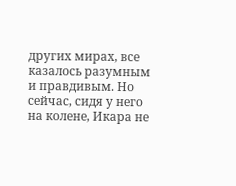других мирах, все казалось разумным и правдивым. Но сейчас, сидя у него на колене, Икара не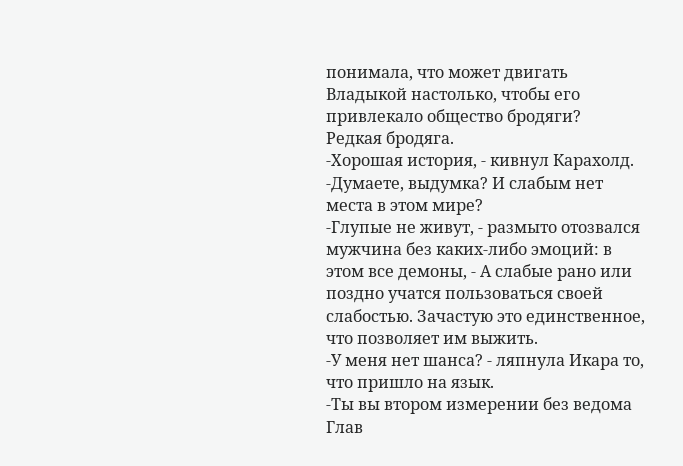понимала, что может двигать Владыкой настолько, чтобы его привлекало общество бродяги?
Редкая бродяга.
-Хорошая история, - кивнул Карахолд.
-Думаете, выдумка? И слабым нет места в этом мире?
-Глупые не живут, - размыто отозвался мужчина без каких-либо эмоций: в этом все демоны, - А слабые рано или поздно учатся пользоваться своей слабостью. Зачастую это единственное, что позволяет им выжить.
-У меня нет шанса? - ляпнула Икара то, что пришло на язык.
-Ты вы втором измерении без ведома Глав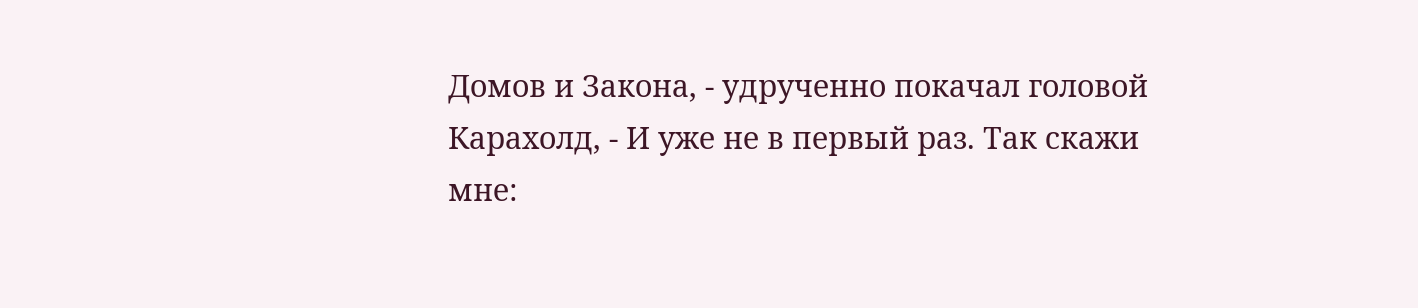Домов и Закона, - удрученно покачал головой Карахолд, - И уже не в первый раз. Так скажи мне: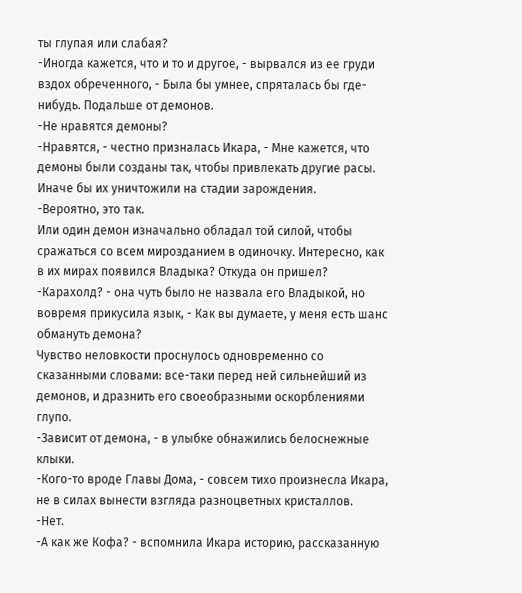ты глупая или слабая?
-Иногда кажется, что и то и другое, - вырвался из ее груди вздох обреченного, - Была бы умнее, спряталась бы где-нибудь. Подальше от демонов.
-Не нравятся демоны?
-Нравятся, - честно призналась Икара, - Мне кажется, что демоны были созданы так, чтобы привлекать другие расы. Иначе бы их уничтожили на стадии зарождения.
-Вероятно, это так.
Или один демон изначально обладал той силой, чтобы сражаться со всем мирозданием в одиночку. Интересно, как в их мирах появился Владыка? Откуда он пришел?
-Карахолд? - она чуть было не назвала его Владыкой, но вовремя прикусила язык, - Как вы думаете, у меня есть шанс обмануть демона?
Чувство неловкости проснулось одновременно со сказанными словами: все-таки перед ней сильнейший из демонов, и дразнить его своеобразными оскорблениями глупо.
-Зависит от демона, - в улыбке обнажились белоснежные клыки.
-Кого-то вроде Главы Дома, - совсем тихо произнесла Икара, не в силах вынести взгляда разноцветных кристаллов.
-Нет.
-А как же Кофа? - вспомнила Икара историю, рассказанную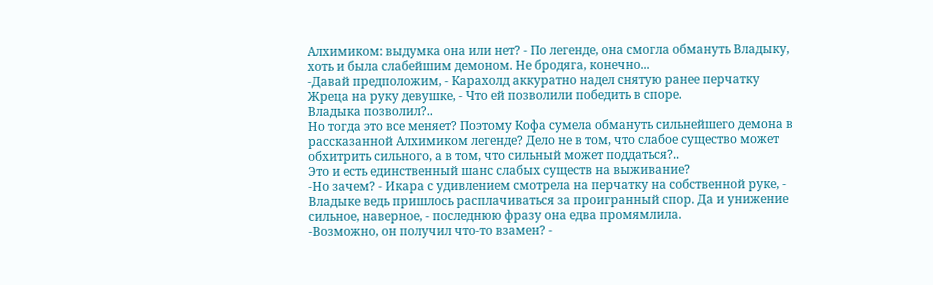Алхимиком: выдумка она или нет? - По легенде, она смогла обмануть Владыку, хоть и была слабейшим демоном. Не бродяга, конечно...
-Давай предположим, - Карахолд аккуратно надел снятую ранее перчатку Жреца на руку девушке, - Что ей позволили победить в споре.
Владыка позволил?..
Но тогда это все меняет? Поэтому Кофа сумела обмануть сильнейшего демона в рассказанной Алхимиком легенде? Дело не в том, что слабое существо может обхитрить сильного, а в том, что сильный может поддаться?..
Это и есть единственный шанс слабых существ на выживание?
-Но зачем? - Икара с удивлением смотрела на перчатку на собственной руке, - Владыке ведь пришлось расплачиваться за проигранный спор. Да и унижение сильное, наверное, - последнюю фразу она едва промямлила.
-Возможно, он получил что-то взамен? -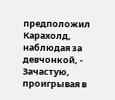предположил Карахолд, наблюдая за девчонкой, - Зачастую, проигрывая в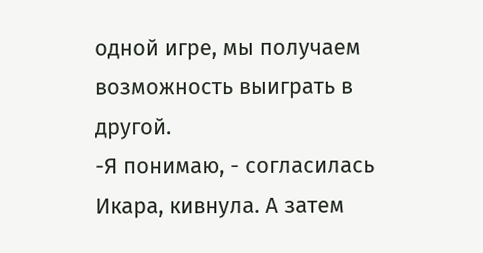одной игре, мы получаем возможность выиграть в другой.
-Я понимаю, - согласилась Икара, кивнула. А затем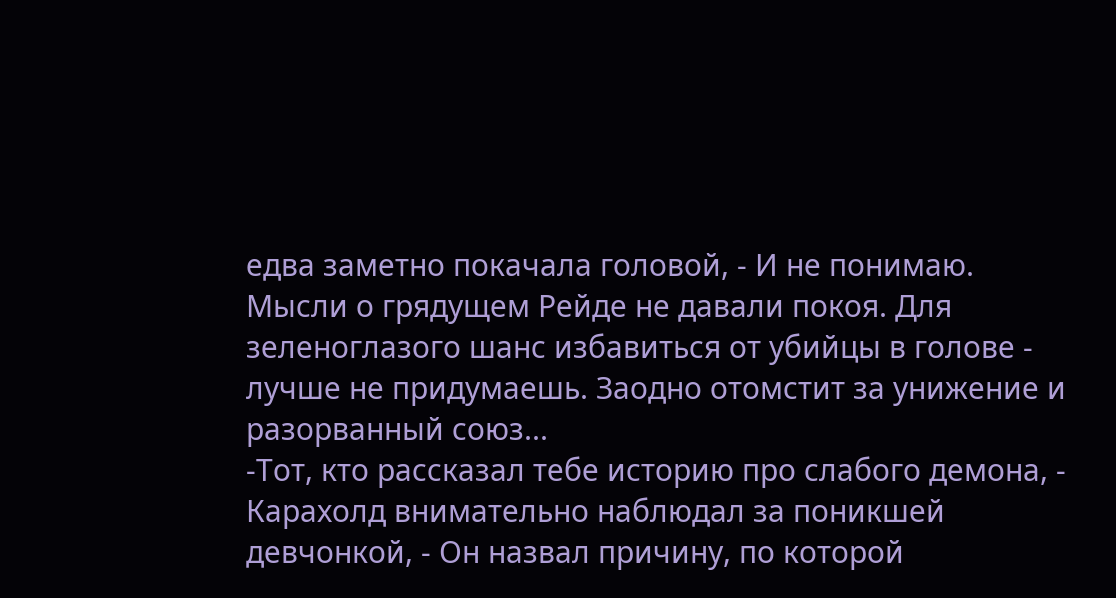едва заметно покачала головой, - И не понимаю.
Мысли о грядущем Рейде не давали покоя. Для зеленоглазого шанс избавиться от убийцы в голове - лучше не придумаешь. Заодно отомстит за унижение и разорванный союз...
-Тот, кто рассказал тебе историю про слабого демона, - Карахолд внимательно наблюдал за поникшей девчонкой, - Он назвал причину, по которой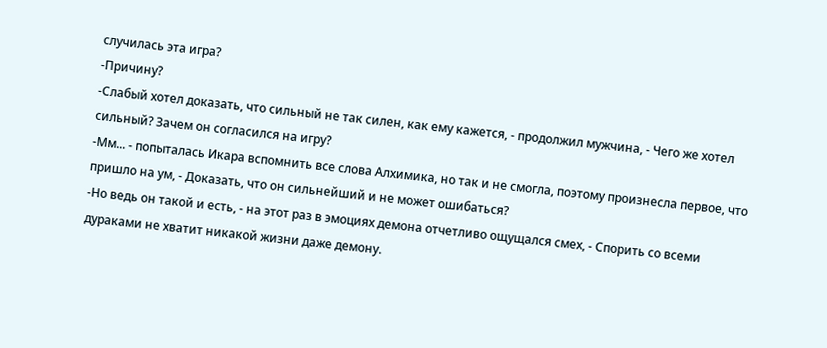случилась эта игра?
-Причину?
-Слабый хотел доказать, что сильный не так силен, как ему кажется, - продолжил мужчина, - Чего же хотел сильный? Зачем он согласился на игру?
-Мм... - попыталась Икара вспомнить все слова Алхимика, но так и не смогла, поэтому произнесла первое, что пришло на ум, - Доказать, что он сильнейший и не может ошибаться?
-Но ведь он такой и есть, - на этот раз в эмоциях демона отчетливо ощущался смех, - Спорить со всеми дураками не хватит никакой жизни даже демону.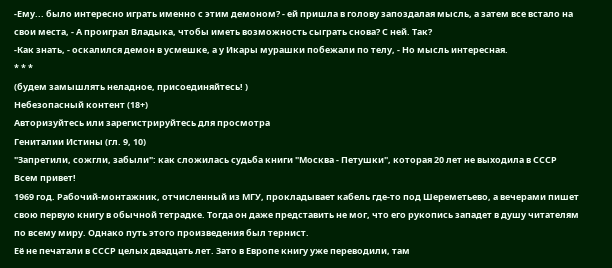-Ему... было интересно играть именно с этим демоном? - ей пришла в голову запоздалая мысль, а затем все встало на свои места, - А проиграл Владыка, чтобы иметь возможность сыграть снова? С ней. Так?
-Как знать, - оскалился демон в усмешке, а у Икары мурашки побежали по телу, - Но мысль интересная.
* * *
(будем замышлять неладное, присоединяйтесь! )
Небезопасный контент (18+)
Авторизуйтесь или зарегистрируйтесь для просмотра
Гениталии Истины (гл. 9, 10)
"Запретили, сожгли, забыли": как сложилась судьба книги "Москва - Петушки", которая 20 лет не выходила в СССР
Всем привет!
1969 год. Рабочий-монтажник, отчисленный из МГУ, прокладывает кабель где-то под Шереметьево, а вечерами пишет свою первую книгу в обычной тетрадке. Тогда он даже представить не мог, что его рукопись западет в душу читателям по всему миру. Однако путь этого произведения был тернист.
Её не печатали в СССР целых двадцать лет. Зато в Европе книгу уже переводили, там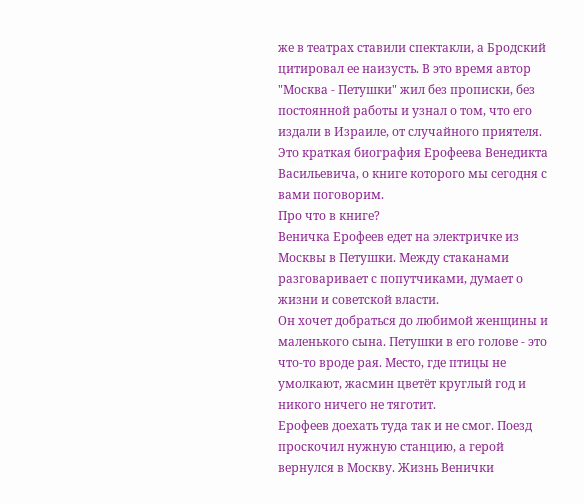же в театрах ставили спектакли, а Бродский цитировал ее наизусть. В это время автор "Москва - Петушки" жил без прописки, без постоянной работы и узнал о том, что его издали в Израиле, от случайного приятеля.
Это краткая биография Ерофеева Венедикта Васильевича, о книге которого мы сегодня с вами поговорим.
Про что в книге?
Веничка Ерофеев едет на электричке из Москвы в Петушки. Между стаканами разговаривает с попутчиками, думает о жизни и советской власти.
Он хочет добраться до любимой женщины и маленького сына. Петушки в его голове - это что-то вроде рая. Место, где птицы не умолкают, жасмин цветёт круглый год и никого ничего не тяготит.
Ерофеев доехать туда так и не смог. Поезд проскочил нужную станцию, а герой вернулся в Москву. Жизнь Венички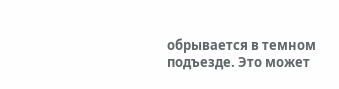обрывается в темном подъезде. Это может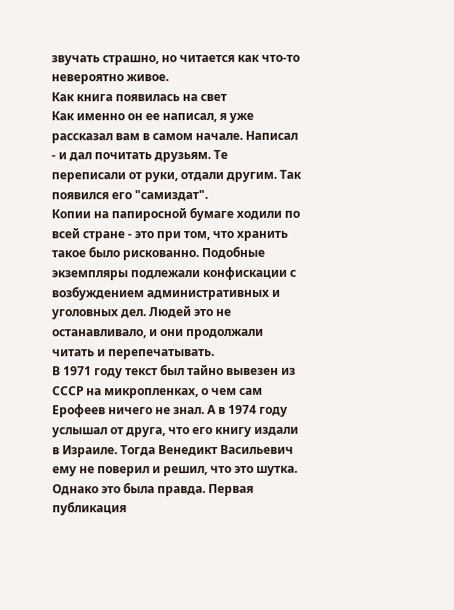звучать страшно, но читается как что-то невероятно живое.
Как книга появилась на свет
Как именно он ее написал, я уже рассказал вам в самом начале. Написал - и дал почитать друзьям. Те переписали от руки, отдали другим. Так появился его "самиздат".
Копии на папиросной бумаге ходили по всей стране - это при том, что хранить такое было рискованно. Подобные экземпляры подлежали конфискации с возбуждением административных и уголовных дел. Людей это не останавливало, и они продолжали читать и перепечатывать.
В 1971 году текст был тайно вывезен из СССР на микропленках, о чем сам Ерофеев ничего не знал. А в 1974 году услышал от друга, что его книгу издали в Израиле. Тогда Венедикт Васильевич ему не поверил и решил, что это шутка.
Однако это была правда. Первая публикация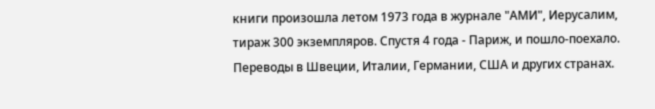книги произошла летом 1973 года в журнале "АМИ", Иерусалим, тираж 300 экземпляров. Спустя 4 года - Париж, и пошло-поехало. Переводы в Швеции, Италии, Германии, США и других странах.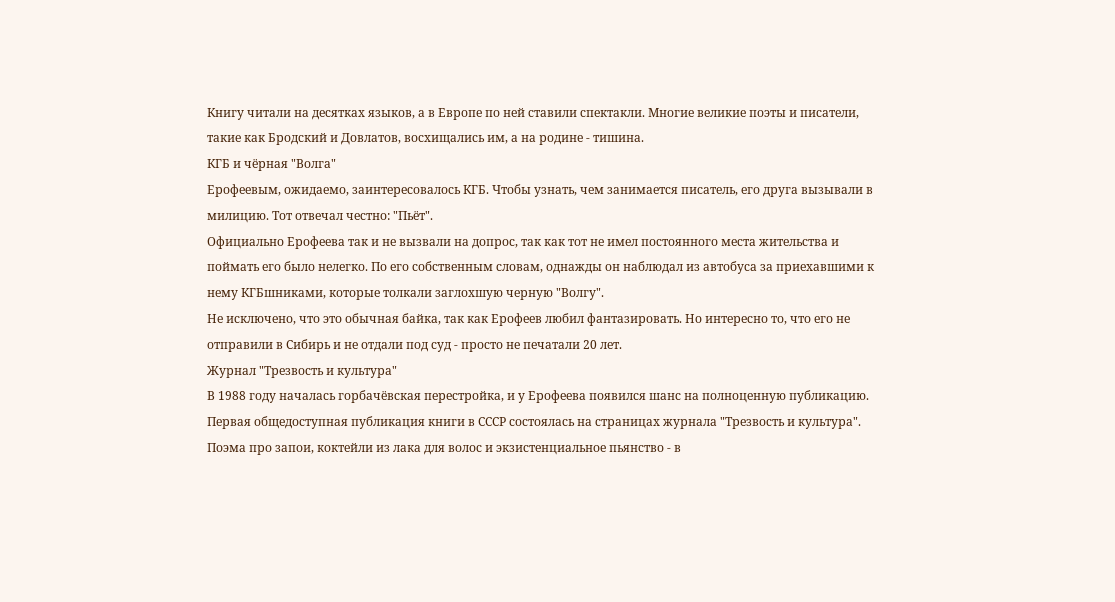Книгу читали на десятках языков, а в Европе по ней ставили спектакли. Многие великие поэты и писатели, такие как Бродский и Довлатов, восхищались им, а на родине - тишина.
КГБ и чёрная "Волга"
Ерофеевым, ожидаемо, заинтересовалось КГБ. Чтобы узнать, чем занимается писатель, его друга вызывали в милицию. Тот отвечал честно: "Пьёт".
Официально Ерофеева так и не вызвали на допрос, так как тот не имел постоянного места жительства и поймать его было нелегко. По его собственным словам, однажды он наблюдал из автобуса за приехавшими к нему КГБшниками, которые толкали заглохшую черную "Волгу".
Не исключено, что это обычная байка, так как Ерофеев любил фантазировать. Но интересно то, что его не отправили в Сибирь и не отдали под суд - просто не печатали 20 лет.
Журнал "Трезвость и культура"
В 1988 году началась горбачёвская перестройка, и у Ерофеева появился шанс на полноценную публикацию.
Первая общедоступная публикация книги в СССР состоялась на страницах журнала "Трезвость и культура". Поэма про запои, коктейли из лака для волос и экзистенциальное пьянство - в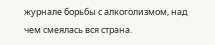журнале борьбы с алкоголизмом, над чем смеялась вся страна.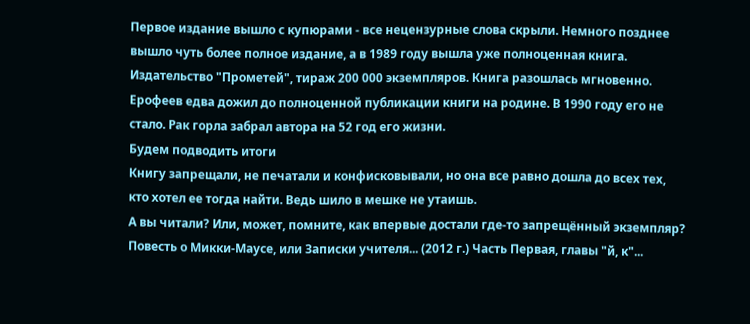Первое издание вышло с купюрами - все нецензурные слова скрыли. Немного позднее вышло чуть более полное издание, а в 1989 году вышла уже полноценная книга. Издательство "Прометей", тираж 200 000 экземпляров. Книга разошлась мгновенно.
Ерофеев едва дожил до полноценной публикации книги на родине. В 1990 году его не стало. Рак горла забрал автора на 52 год его жизни.
Будем подводить итоги
Книгу запрещали, не печатали и конфисковывали, но она все равно дошла до всех тех, кто хотел ее тогда найти. Ведь шило в мешке не утаишь.
А вы читали? Или, может, помните, как впервые достали где-то запрещённый экземпляр?
Повесть о Микки-Маусе, или Записки учителя... (2012 г.) Часть Первая, главы "й, к"...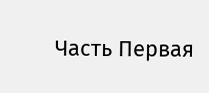Часть Первая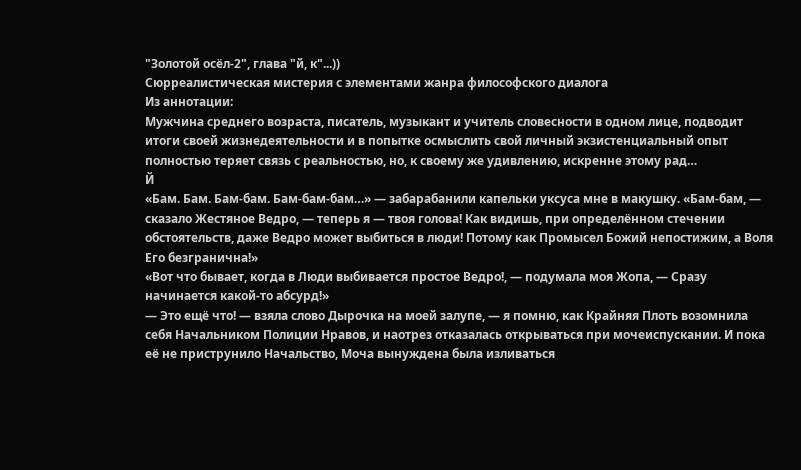"Золотой осёл-2", глава "й, к"...))
Сюрреалистическая мистерия с элементами жанра философского диалога
Из аннотации:
Мужчина среднего возраста, писатель, музыкант и учитель словесности в одном лице, подводит итоги своей жизнедеятельности и в попытке осмыслить свой личный экзистенциальный опыт полностью теряет связь с реальностью, но, к своему же удивлению, искренне этому рад…
Й
«Бам. Бам. Бам-бам. Бам-бам-бам…» — забарабанили капельки уксуса мне в макушку. «Бам-бам, — сказало Жестяное Ведро, — теперь я — твоя голова! Как видишь, при определённом стечении обстоятельств, даже Ведро может выбиться в люди! Потому как Промысел Божий непостижим, а Воля Его безгранична!»
«Вот что бывает, когда в Люди выбивается простое Ведро!, — подумала моя Жопа, — Сразу начинается какой-то абсурд!»
— Это ещё что! — взяла слово Дырочка на моей залупе, — я помню, как Крайняя Плоть возомнила себя Начальником Полиции Нравов, и наотрез отказалась открываться при мочеиспускании. И пока её не приструнило Начальство, Моча вынуждена была изливаться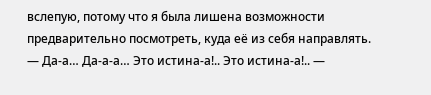вслепую, потому что я была лишена возможности предварительно посмотреть, куда её из себя направлять.
— Да-а… Да-а-а… Это истина-а!.. Это истина-а!.. —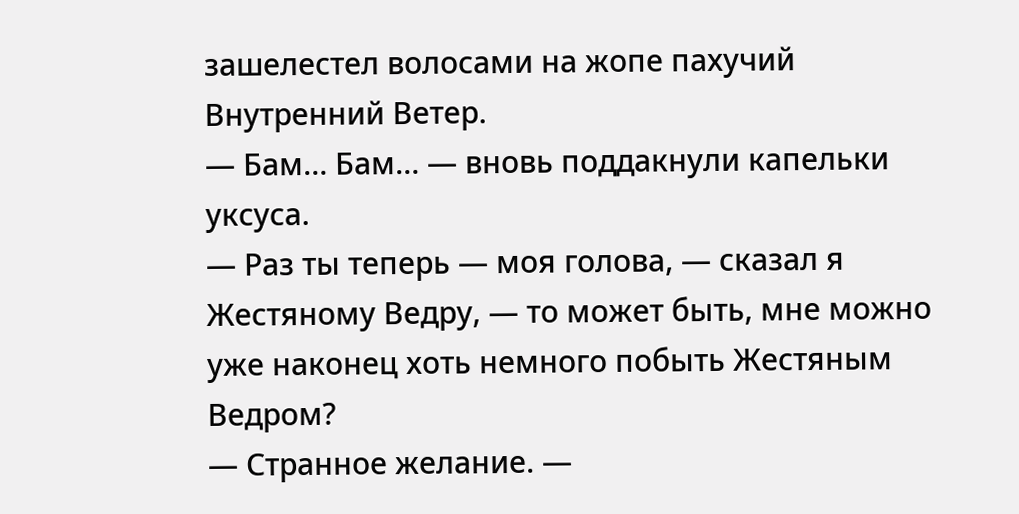зашелестел волосами на жопе пахучий Внутренний Ветер.
— Бам… Бам… — вновь поддакнули капельки уксуса.
— Раз ты теперь — моя голова, — сказал я Жестяному Ведру, — то может быть, мне можно уже наконец хоть немного побыть Жестяным Ведром?
— Странное желание. —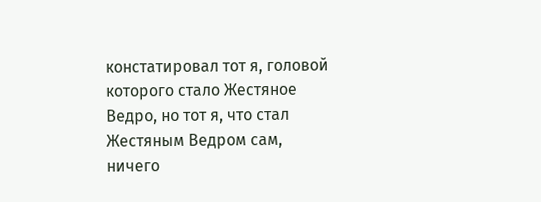констатировал тот я, головой которого стало Жестяное Ведро, но тот я, что стал Жестяным Ведром сам, ничего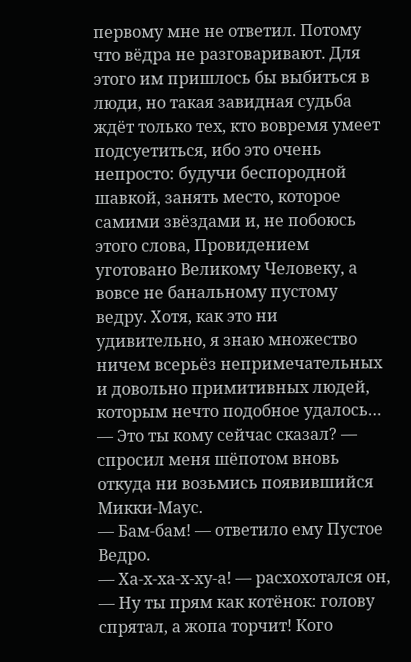первому мне не ответил. Потому что вёдра не разговаривают. Для этого им пришлось бы выбиться в люди, но такая завидная судьба ждёт только тех, кто вовремя умеет подсуетиться, ибо это очень непросто: будучи беспородной шавкой, занять место, которое самими звёздами и, не побоюсь этого слова, Провидением уготовано Великому Человеку, а вовсе не банальному пустому ведру. Хотя, как это ни удивительно, я знаю множество ничем всерьёз непримечательных и довольно примитивных людей, которым нечто подобное удалось…
— Это ты кому сейчас сказал? — спросил меня шёпотом вновь откуда ни возьмись появившийся Микки-Маус.
— Бам-бам! — ответило ему Пустое Ведро.
— Ха-х-ха-х-ху-а! — расхохотался он, — Ну ты прям как котёнок: голову спрятал, а жопа торчит! Кого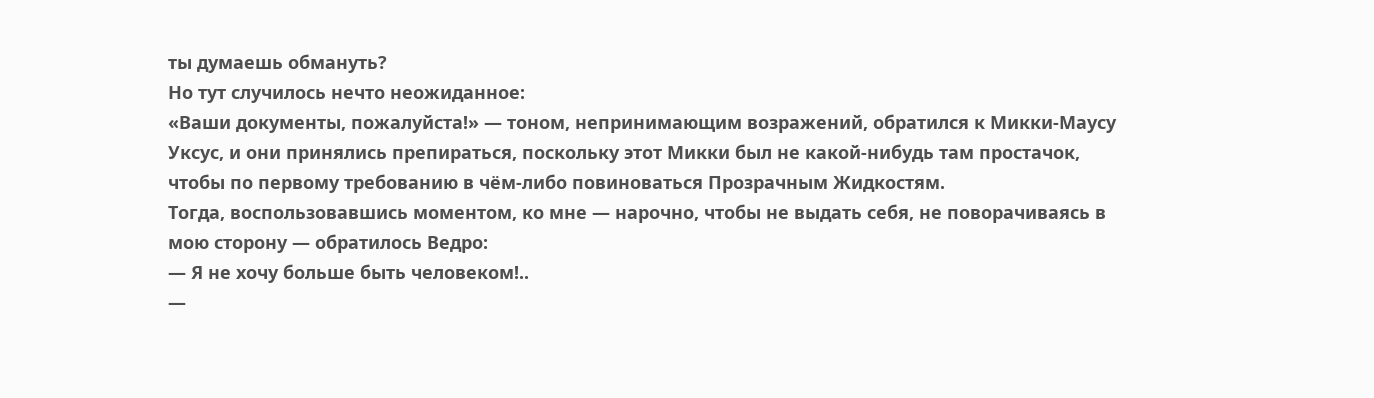ты думаешь обмануть?
Но тут случилось нечто неожиданное:
«Ваши документы, пожалуйста!» — тоном, непринимающим возражений, обратился к Микки-Маусу Уксус, и они принялись препираться, поскольку этот Микки был не какой-нибудь там простачок, чтобы по первому требованию в чём-либо повиноваться Прозрачным Жидкостям.
Тогда, воспользовавшись моментом, ко мне — нарочно, чтобы не выдать себя, не поворачиваясь в мою сторону — обратилось Ведро:
— Я не хочу больше быть человеком!..
—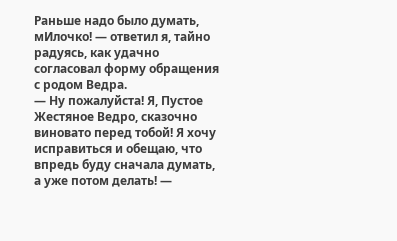Раньше надо было думать, мИлочко! — ответил я, тайно радуясь, как удачно согласовал форму обращения с родом Ведра.
— Ну пожалуйста! Я, Пустое Жестяное Ведро, сказочно виновато перед тобой! Я хочу исправиться и обещаю, что впредь буду сначала думать, а уже потом делать! —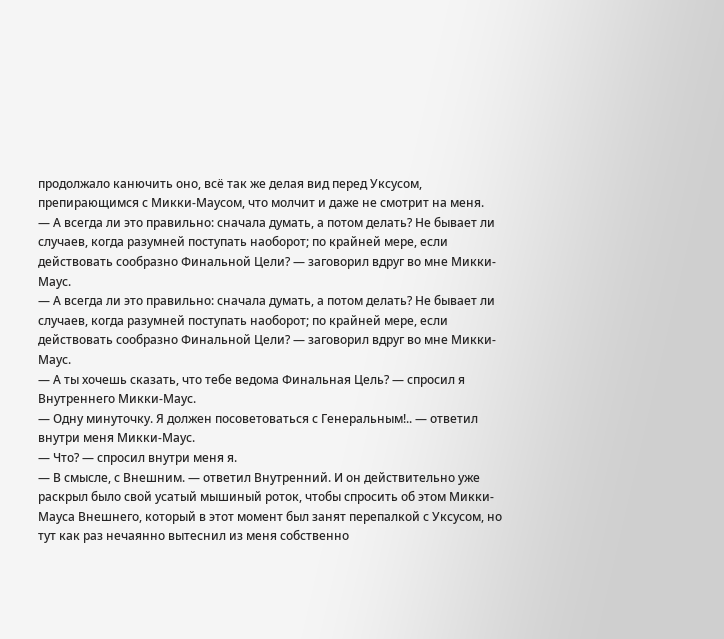продолжало канючить оно, всё так же делая вид перед Уксусом, препирающимся с Микки-Маусом, что молчит и даже не смотрит на меня.
— А всегда ли это правильно: сначала думать, а потом делать? Не бывает ли случаев, когда разумней поступать наоборот; по крайней мере, если действовать сообразно Финальной Цели? — заговорил вдруг во мне Микки-Маус.
— А всегда ли это правильно: сначала думать, а потом делать? Не бывает ли случаев, когда разумней поступать наоборот; по крайней мере, если действовать сообразно Финальной Цели? — заговорил вдруг во мне Микки-Маус.
— А ты хочешь сказать, что тебе ведома Финальная Цель? — спросил я Внутреннего Микки-Маус.
— Одну минуточку. Я должен посоветоваться с Генеральным!.. — ответил внутри меня Микки-Маус.
— Что? — спросил внутри меня я.
— В смысле, с Внешним. — ответил Внутренний. И он действительно уже раскрыл было свой усатый мышиный роток, чтобы спросить об этом Микки-Мауса Внешнего, который в этот момент был занят перепалкой с Уксусом, но тут как раз нечаянно вытеснил из меня собственно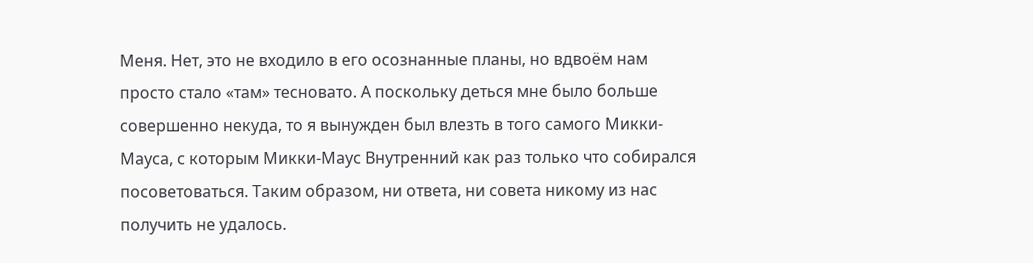Меня. Нет, это не входило в его осознанные планы, но вдвоём нам просто стало «там» тесновато. А поскольку деться мне было больше совершенно некуда, то я вынужден был влезть в того самого Микки-Мауса, с которым Микки-Маус Внутренний как раз только что собирался посоветоваться. Таким образом, ни ответа, ни совета никому из нас получить не удалось.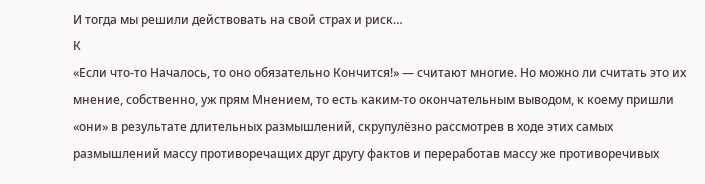И тогда мы решили действовать на свой страх и риск…
К
«Если что-то Началось, то оно обязательно Кончится!» — считают многие. Но можно ли считать это их мнение, собственно, уж прям Мнением, то есть каким-то окончательным выводом, к коему пришли «они» в результате длительных размышлений, скрупулёзно рассмотрев в ходе этих самых размышлений массу противоречащих друг другу фактов и переработав массу же противоречивых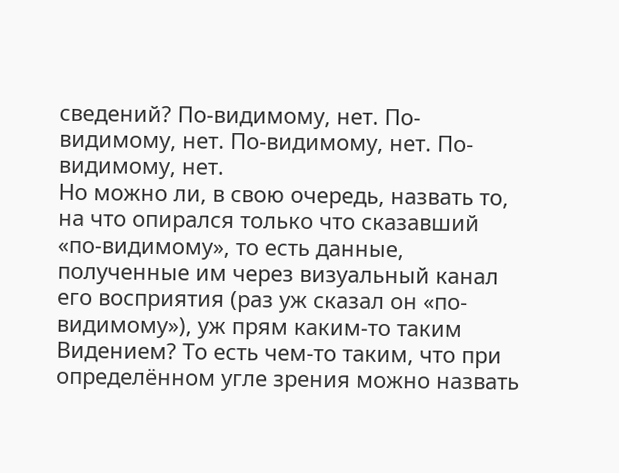сведений? По-видимому, нет. По-видимому, нет. По-видимому, нет. По-видимому, нет.
Но можно ли, в свою очередь, назвать то, на что опирался только что сказавший «по-видимому», то есть данные, полученные им через визуальный канал его восприятия (раз уж сказал он «по-видимому»), уж прям каким-то таким Видением? То есть чем-то таким, что при определённом угле зрения можно назвать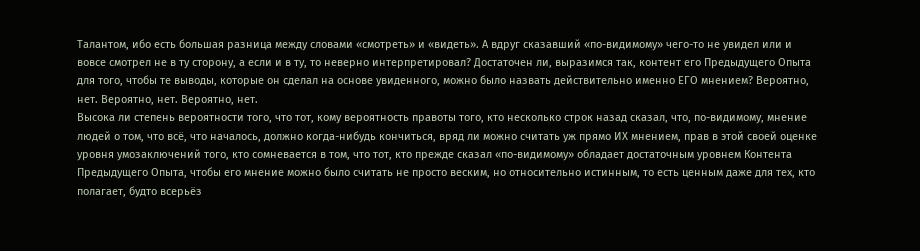Талантом, ибо есть большая разница между словами «смотреть» и «видеть». А вдруг сказавший «по-видимому» чего-то не увидел или и вовсе смотрел не в ту сторону, а если и в ту, то неверно интерпретировал? Достаточен ли, выразимся так, контент его Предыдущего Опыта для того, чтобы те выводы, которые он сделал на основе увиденного, можно было назвать действительно именно ЕГО мнением? Вероятно, нет. Вероятно, нет. Вероятно, нет.
Высока ли степень вероятности того, что тот, кому вероятность правоты того, кто несколько строк назад сказал, что, по-видимому, мнение людей о том, что всё, что началось, должно когда-нибудь кончиться, вряд ли можно считать уж прямо ИХ мнением, прав в этой своей оценке уровня умозаключений того, кто сомневается в том, что тот, кто прежде сказал «по-видимому» обладает достаточным уровнем Контента Предыдущего Опыта, чтобы его мнение можно было считать не просто веским, но относительно истинным, то есть ценным даже для тех, кто полагает, будто всерьёз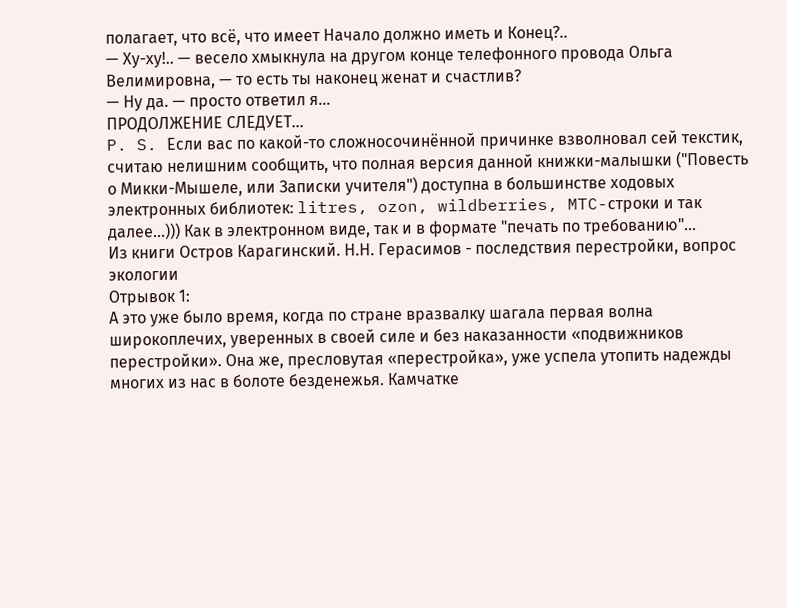полагает, что всё, что имеет Начало должно иметь и Конец?..
— Ху-ху!.. — весело хмыкнула на другом конце телефонного провода Ольга Велимировна, — то есть ты наконец женат и счастлив?
— Ну да. — просто ответил я...
ПРОДОЛЖЕНИЕ СЛЕДУЕТ...
P. S. Если вас по какой-то сложносочинённой причинке взволновал сей текстик, считаю нелишним сообщить, что полная версия данной книжки-малышки ("Повесть о Микки-Мышеле, или Записки учителя") доступна в большинстве ходовых электронных библиотек: litres, ozon, wildberries, MTC-строки и так далее...))) Как в электронном виде, так и в формате "печать по требованию"...
Из книги Остров Карагинский. Н.Н. Герасимов - последствия перестройки, вопрос экологии
Отрывок 1:
А это уже было время, когда по стране вразвалку шагала первая волна широкоплечих, уверенных в своей силе и без наказанности «подвижников перестройки». Она же, пресловутая «перестройка», уже успела утопить надежды многих из нас в болоте безденежья. Камчатке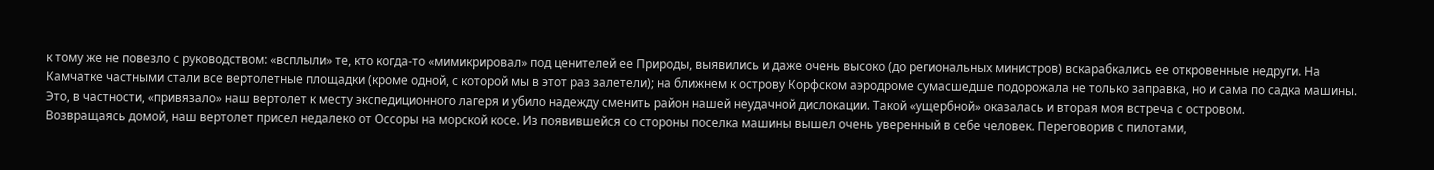к тому же не повезло с руководством: «всплыли» те, кто когда-то «мимикрировал» под ценителей ее Природы, выявились и даже очень высоко (до региональных министров) вскарабкались ее откровенные недруги. На Камчатке частными стали все вертолетные площадки (кроме одной, с которой мы в этот раз залетели); на ближнем к острову Корфском аэродроме сумасшедше подорожала не только заправка, но и сама по садка машины. Это, в частности, «привязало» наш вертолет к месту экспедиционного лагеря и убило надежду сменить район нашей неудачной дислокации. Такой «ущербной» оказалась и вторая моя встреча с островом.
Возвращаясь домой, наш вертолет присел недалеко от Оссоры на морской косе. Из появившейся со стороны поселка машины вышел очень уверенный в себе человек. Переговорив с пилотами,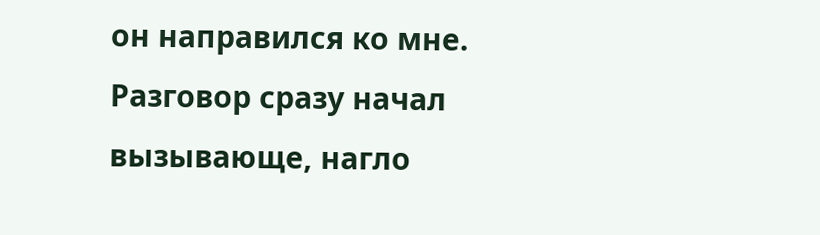он направился ко мне. Разговор сразу начал вызывающе, нагло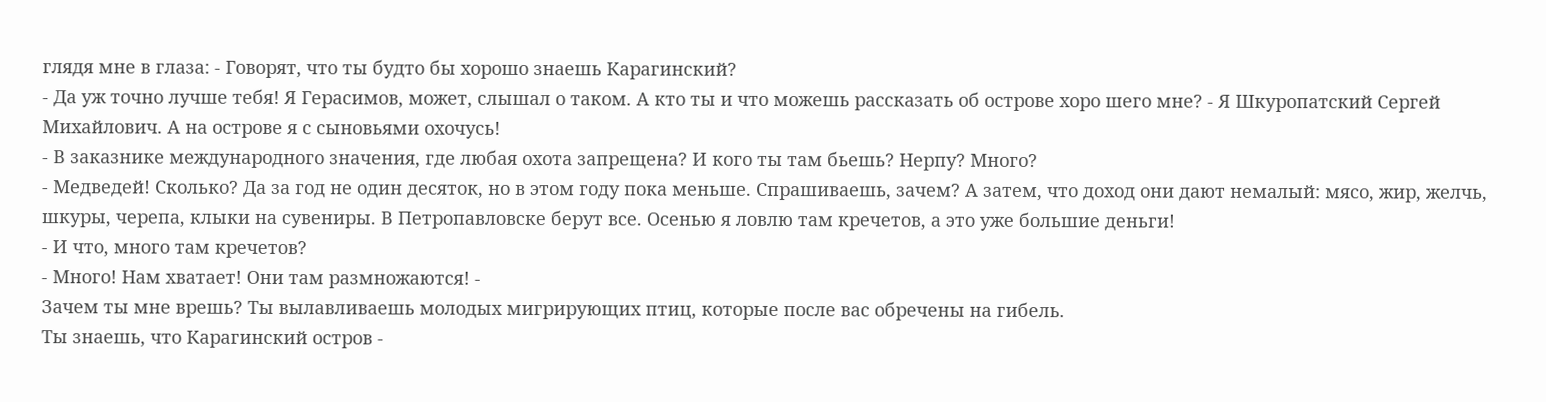глядя мне в глаза: - Говорят, что ты будто бы хорошо знаешь Карагинский?
- Да уж точно лучше тебя! Я Герасимов, может, слышал о таком. А кто ты и что можешь рассказать об острове хоро шего мне? - Я Шкуропатский Сергей Михайлович. А на острове я с сыновьями охочусь!
- В заказнике международного значения, где любая охота запрещена? И кого ты там бьешь? Нерпу? Много?
- Медведей! Сколько? Да за год не один десяток, но в этом году пока меньше. Спрашиваешь, зачем? А затем, что доход они дают немалый: мясо, жир, желчь, шкуры, черепа, клыки на сувениры. В Петропавловске берут все. Осенью я ловлю там кречетов, а это уже большие деньги!
- И что, много там кречетов?
- Много! Нам хватает! Они там размножаются! -
Зачем ты мне врешь? Ты вылавливаешь молодых мигрирующих птиц, которые после вас обречены на гибель.
Ты знаешь, что Карагинский остров -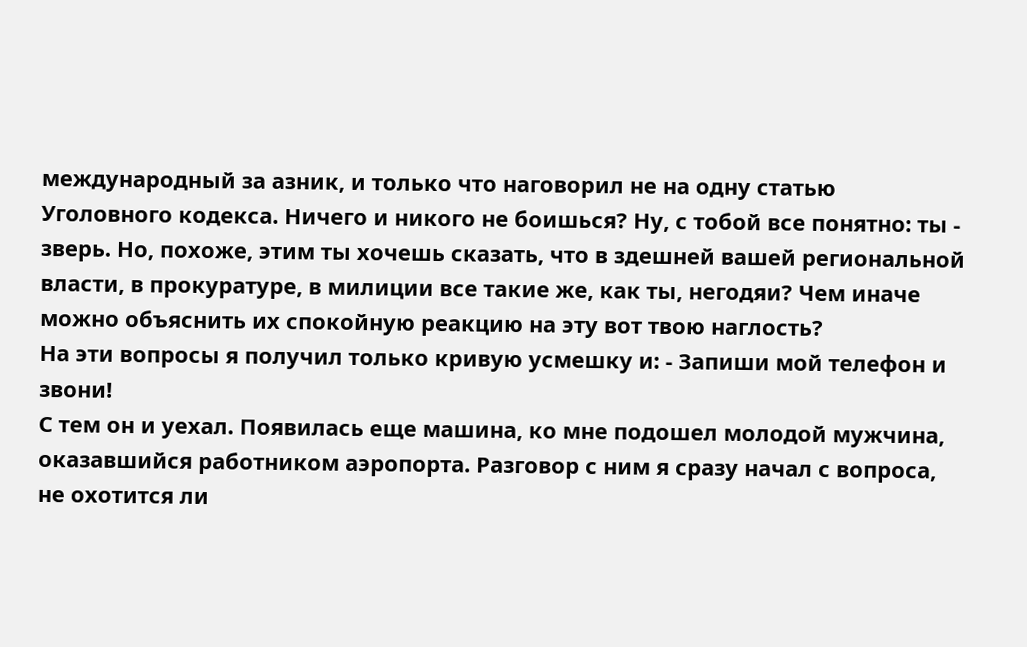международный за азник, и только что наговорил не на одну статью Уголовного кодекса. Ничего и никого не боишься? Ну, с тобой все понятно: ты - зверь. Но, похоже, этим ты хочешь сказать, что в здешней вашей региональной власти, в прокуратуре, в милиции все такие же, как ты, негодяи? Чем иначе можно объяснить их спокойную реакцию на эту вот твою наглость?
На эти вопросы я получил только кривую усмешку и: - Запиши мой телефон и звони!
С тем он и уехал. Появилась еще машина, ко мне подошел молодой мужчина, оказавшийся работником аэропорта. Разговор с ним я сразу начал с вопроса, не охотится ли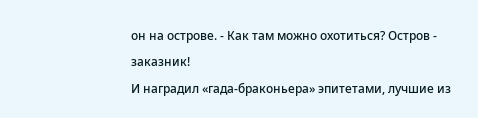он на острове. - Как там можно охотиться? Остров - заказник!
И наградил «гада-браконьера» эпитетами, лучшие из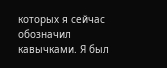которых я сейчас обозначил кавычками. Я был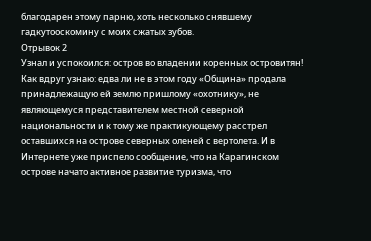благодарен этому парню, хоть несколько снявшему гадкутооскомину с моих сжатых зубов.
Отрывок 2
Узнал и успокоился: остров во владении коренных островитян! Как вдруг узнаю: едва ли не в этом году «Община» продала принадлежащую ей землю пришлому «охотнику», не являющемуся представителем местной северной национальности и к тому же практикующему расстрел оставшихся на острове северных оленей с вертолета. И в Интернете уже приспело сообщение, что на Карагинском острове начато активное развитие туризма, что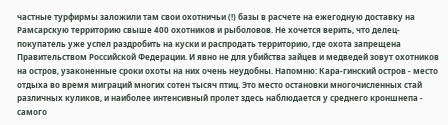частные турфирмы заложили там свои охотничьи (!) базы в расчете на ежегодную доставку на Рамсарскую территорию свыше 400 охотников и рыболовов. Не хочется верить, что делец-покупатель уже успел раздробить на куски и распродать территорию, где охота запрещена Правительством Российской Федерации. И явно не для убийства зайцев и медведей зовут охотников на остров, узаконенные сроки охоты на них очень неудобны. Напомню: Кара-гинский остров - место отдыха во время миграций многих сотен тысяч птиц. Это место остановки многочисленных стай различных куликов, и наиболее интенсивный пролет здесь наблюдается у среднего кроншнепа - самого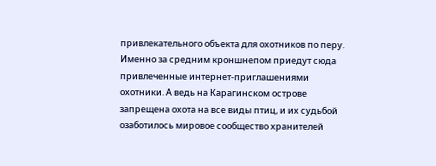привлекательного объекта для охотников по перу. Именно за средним кроншнепом приедут сюда привлеченные интернет-приглашениями охотники. А ведь на Карагинском острове запрещена охота на все виды птиц, и их судьбой озаботилось мировое сообщество хранителей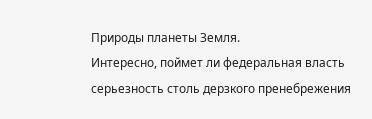Природы планеты Земля.
Интересно, поймет ли федеральная власть серьезность столь дерзкого пренебрежения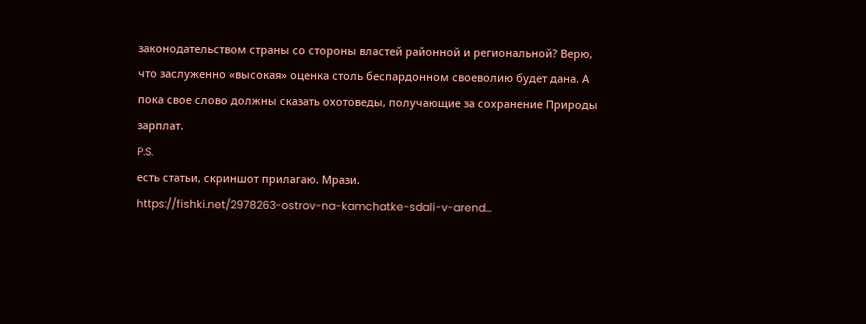законодательством страны со стороны властей районной и региональной? Верю, что заслуженно «высокая» оценка столь беспардонном своеволию будет дана. А пока свое слово должны сказать охотоведы, получающие за сохранение Природы зарплат.
P.S.
есть статьи, скриншот прилагаю. Мрази.
https://fishki.net/2978263-ostrov-na-kamchatke-sdali-v-arend...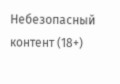Небезопасный контент (18+)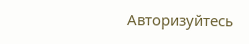Авторизуйтесь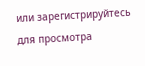или зарегистрируйтесь для просмотра